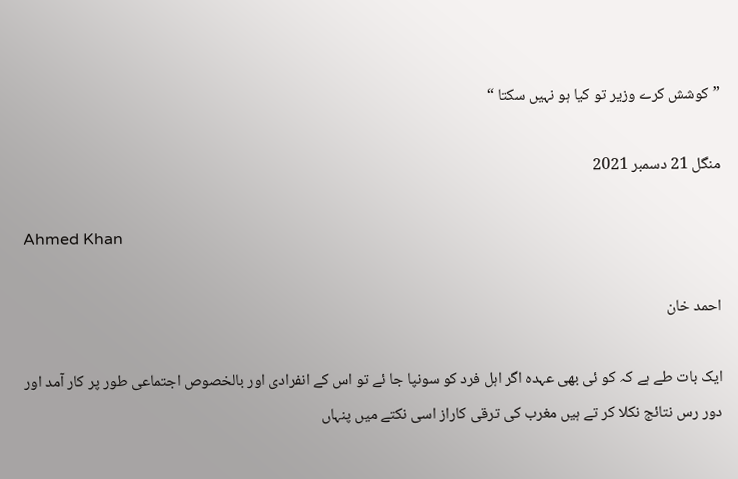” کوشش کرے وزیر تو کیا ہو نہیں سکتا “

منگل 21 دسمبر 2021

Ahmed Khan

احمد خان

ایک بات طے ہے کہ کو ئی بھی عہدہ اگر اہل فرد کو سونپا جا ئے تو اس کے انفرادی اور بالخصوص اجتماعی طور پر کار آمد اور دور رس نتائج نکلا کر تے ہیں مغرب کی ترقی کاراز اسی نکتے میں پنہاں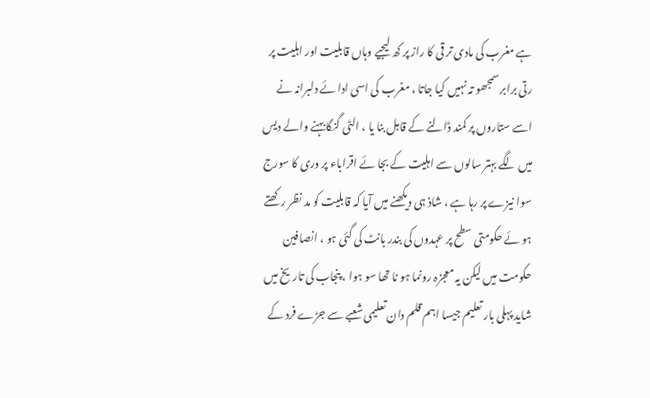ہے مغرب کی مادی تر قی کا راز پر کھ لیجیے وہاں قابلیت اور اہلیت پر رتی برابر سمجھو تہ نہیں کیا جاتا ، مغرب کی اسی ادا ئے دلبرانہ نے اسے ستاروں پر کمند ڈالنے کے قابل بنا یا ، الٹی گنگا بہنے والے دیس میں لگے بہتر سالوں سے اہلیت کے بجا ئے اقراباء پر وری کا سورج سوا نیزے پر رہا ہے ، شاذ ہی دیکھنے میں آیا کہ قابلیت کو مد نظر رکھتے ہو ئے حکومتی سطح پر عہدوں کی بندر بانٹ کی گئی ہو ، انصافین حکومت میں لیکن یہ معجزہ رونما ہو نا تھا سو ہوا ، پنجاب کی تاریخ میں شاید پہلی بار تعلیم جیسا اہم قلم دان تعلیمی شعبے سے جڑے فرد کے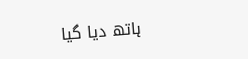ہاتھ دیا گیا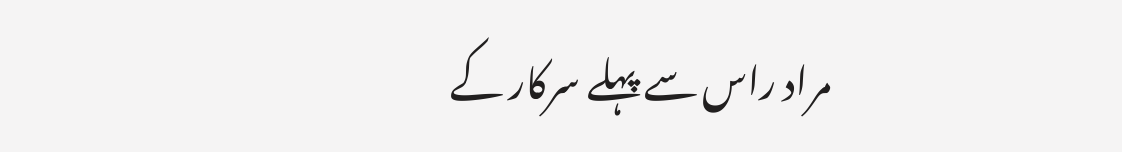مراد راس سے پہلے سرکار کے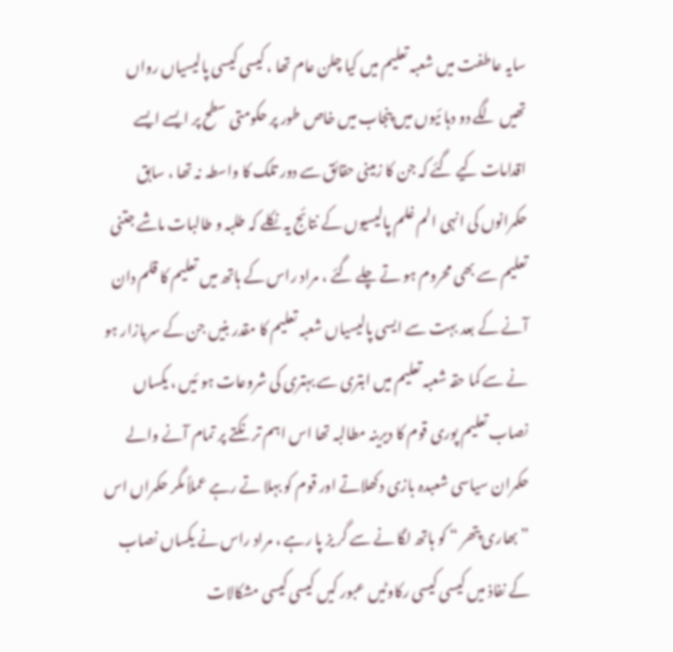سایہ عاطفت میں شعبہ تعلیم میں کیا چلن عام تھا ، کیسی کیسی پالیسیاں رواں تھیں لگے دو دہا ئیوں میں پنجاب میں خاص طور پر حکومتی سطح پر ایسے ایسے اقدامات کیے گئے کہ جن کا زمینی حقائق سے دور تلک کا واسطہ نہ تھا ، سابق حکمرانوں کی انہی الم غلم پالیسیوں کے نتائج یہ نکلے کہ طلبہ و طالبات ماشے جتنی تعلیم سے بھی محروم ہو تے چلے گئے ، مراد راس کے ہاتھ میں تعلیم کا قلم دان آنے کے بعد بہت سے ایسی پالیسیاں شعبہ تعلیم کا مقدر بنیں جن کے سربازار ہو نے سے کما حقہ شعبہ تعلیم میں ابتری سے بہتری کی شروعات ہو ئیں ، یکساں نصاب تعلیم پوری قوم کا دیرینہ مطالبہ تھا اس اہم تر نکتے پر تمام آنے والے حکمران سیاسی شعبدہ بازی دکھلاتے اور قوم کو بہلا تے رہے عملاً مگر حکمراں اس ” بھاری پتھر “ کو ہاتھ لگا نے سے گر یز پا رہے ، مراد راس نے یکساں نصاب کے نفاذ میں کیسی کیسی رکاوٹیں عبور کیں کیسی کیسی مشکالات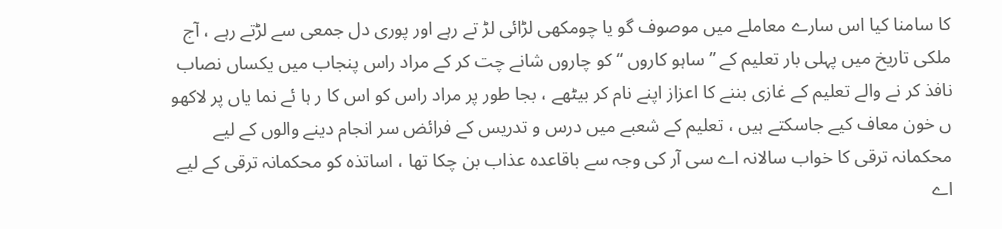کا سامنا کیا اس سارے معاملے میں موصوف گو یا چومکھی لڑائی لڑ تے رہے اور پوری دل جمعی سے لڑتے رہے ، آج ملکی تاریخ میں پہلی بار تعلیم کے ” ساہو کاروں “ کو چاروں شانے چت کر کے مراد راس پنجاب میں یکساں نصاب نافذ کر نے والے تعلیم کے غازی بننے کا اعزاز اپنے نام کر بیٹھے ، بجا طور پر مراد راس کو اس کا ر ہا ئے نما یاں پر لاکھو ں خون معاف کیے جاسکتے ہیں ، تعلیم کے شعبے میں درس و تدریس کے فرائض سر انجام دینے والوں کے لیے محکمانہ ترقی کا خواب سالانہ اے سی آر کی وجہ سے باقاعدہ عذاب بن چکا تھا ، اساتذہ کو محکمانہ ترقی کے لیے اے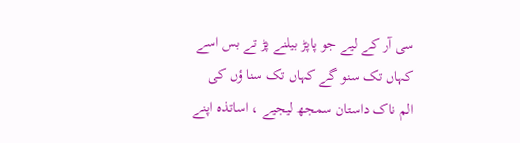سی آر کے لیے جو پاپڑ بیلنے پڑ تے بس اسے کہاں تک سنو گے کہاں تک سنا ؤں کی الم ناک داستان سمجھ لیجیے ، اساتذہ اپنے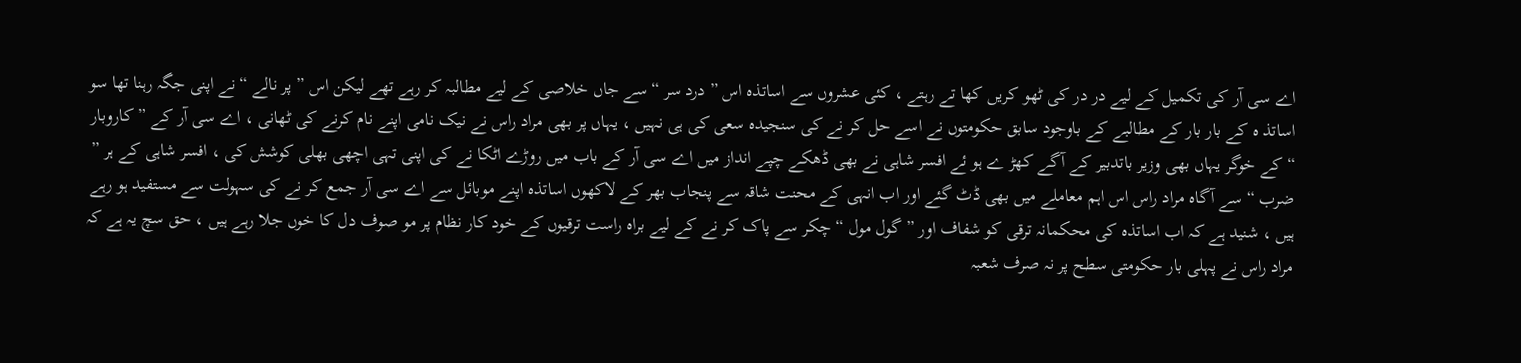اے سی آر کی تکمیل کے لیے در در کی ٹھو کریں کھا تے رہتے ، کئی عشروں سے اساتذہ اس ” درد سر “ سے جاں خلاصی کے لیے مطالبہ کر رہے تھے لیکن اس ” پر نالے “ نے اپنی جگہ رہنا تھا سو اساتذ ہ کے بار بار کے مطالبے کے باوجود سابق حکومتوں نے اسے حل کر نے کی سنجیدہ سعی کی ہی نہیں ، یہاں پر بھی مراد راس نے نیک نامی اپنے نام کرنے کی ٹھانی ، اے سی آر کے ” کاروبار “ کے خوگر یہاں بھی وزیر باتدبیر کے آگے کھڑ ے ہو ئے افسر شاہی نے بھی ڈھکے چپے انداز میں اے سی آر کے باب میں روڑے اٹکا نے کی اپنی تہی اچھی بھلی کوشش کی ، افسر شاہی کے ہر ” ضرب “ سے آگاہ مراد راس اس اہم معاملے میں بھی ڈٹ گئے اور اب انہی کے محنت شاقہ سے پنجاب بھر کے لاکھوں اساتذہ اپنے موبائل سے اے سی آر جمع کر نے کی سہولت سے مستفید ہو رہے ہیں ، شنید ہے کہ اب اساتذہ کی محکمانہ ترقی کو شفاف اور ” گول مول “ چکر سے پاک کر نے کے لیے براہ راست ترقیوں کے خود کار نظام پر مو صوف دل کا خوں جلا رہے ہیں ، حق سچ یہ ہے کہ مراد راس نے پہلی بار حکومتی سطح پر نہ صرف شعبہ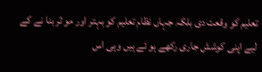تعلیم کو وقعت دی بلکہ جہاں نظام تعلیم کو بہتر اور مو ثر بنا نے کے لیے اپنی کوشش جاری رکھے ہو ئے ہیں وہی اس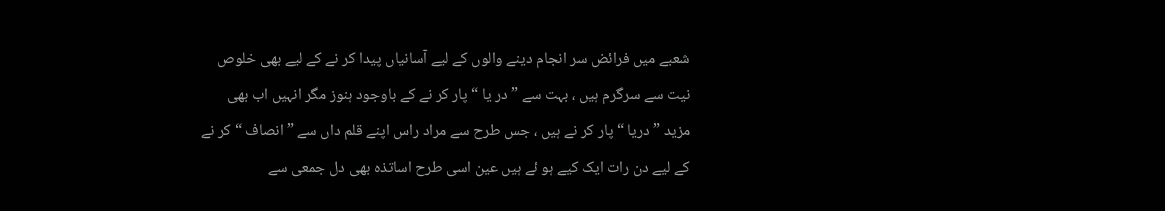شعبے میں فرائض سر انجام دینے والوں کے لیے آسانیاں پیدا کر نے کے لیے بھی خلوص نیت سے سرگرم ہیں ، بہت سے ” در یا “ پار کر نے کے باوجود ہنوز مگر انہیں اب بھی مزید ” دریا “ پار کر نے ہیں ، جس طرح سے مراد راس اپنے قلم داں سے ” انصاف “ کر نے کے لیے دن رات ایک کیے ہو ئے ہیں عین اسی طرح اساتذہ بھی دل جمعی سے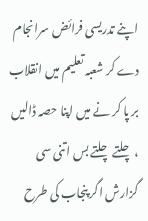اپنے تدریسی فرائض سرانجام دے کر شعبہ تعلیم میں انقلاب بر پا کر نے میں اپنا حصہ ڈالیں ، چلتے چلتے بس اتنی سی گزارش اگر پنجاب کی طرح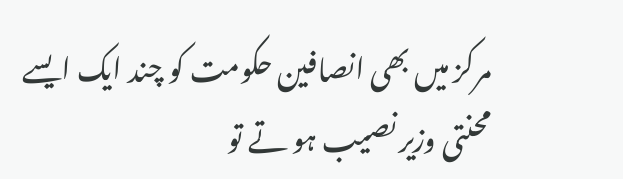مرکز میں بھی انصافین حکومت کو چند ایک ایسے محنتی وزیر نصیب ہو تے تو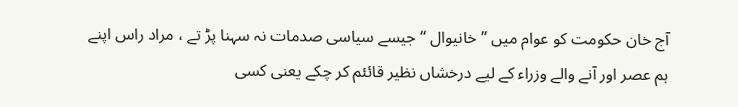آج خان حکومت کو عوام میں ” خانیوال “ جیسے سیاسی صدمات نہ سہنا پڑ تے ، مراد راس اپنے ہم عصر اور آنے والے وزراء کے لیے درخشاں نظیر قائئم کر چکے یعنی کسی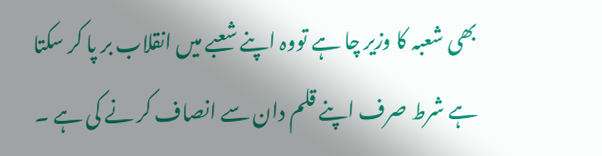بھی شعبہ کا وزیر چا ہے تووہ اپنے شعبے میں انقلاب بر پا کر سکتا ہے شرط صرف اپنے قلم دان سے انصاف کر نے کی ہے ۔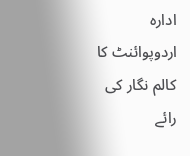ادارہ اردوپوائنٹ کا کالم نگار کی رائے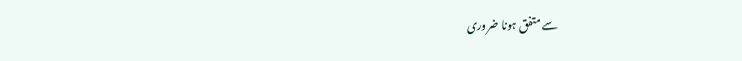سے متفق ہونا ضروری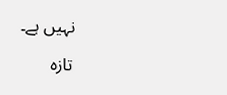نہیں ہے۔

تازہ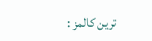ترین کالمز :